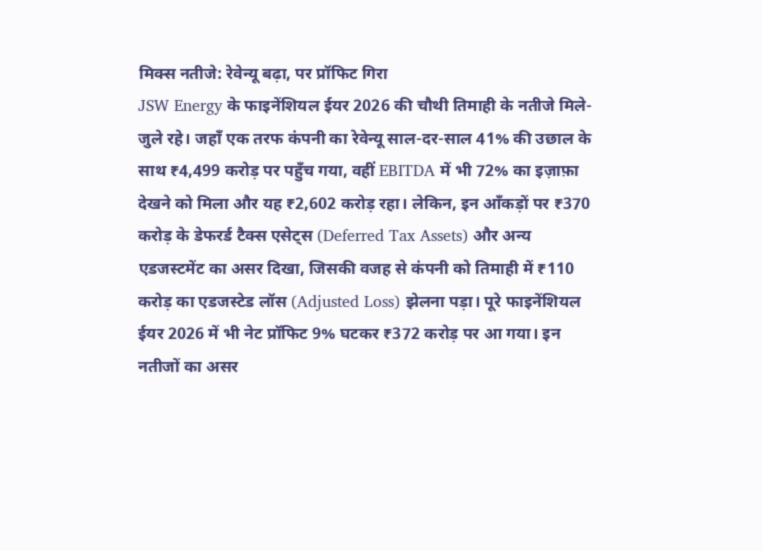मिक्स नतीजे: रेवेन्यू बढ़ा, पर प्रॉफिट गिरा
JSW Energy के फाइनेंशियल ईयर 2026 की चौथी तिमाही के नतीजे मिले-जुले रहे। जहाँ एक तरफ कंपनी का रेवेन्यू साल-दर-साल 41% की उछाल के साथ ₹4,499 करोड़ पर पहुँच गया, वहीं EBITDA में भी 72% का इज़ाफ़ा देखने को मिला और यह ₹2,602 करोड़ रहा। लेकिन, इन आँकड़ों पर ₹370 करोड़ के डेफरर्ड टैक्स एसेट्स (Deferred Tax Assets) और अन्य एडजस्टमेंट का असर दिखा, जिसकी वजह से कंपनी को तिमाही में ₹110 करोड़ का एडजस्टेड लॉस (Adjusted Loss) झेलना पड़ा। पूरे फाइनेंशियल ईयर 2026 में भी नेट प्रॉफिट 9% घटकर ₹372 करोड़ पर आ गया। इन नतीजों का असर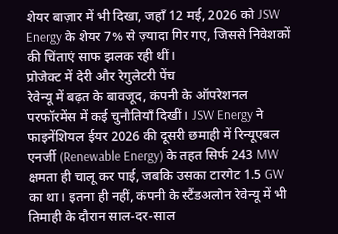शेयर बाज़ार में भी दिखा, जहाँ 12 मई, 2026 को JSW Energy के शेयर 7% से ज़्यादा गिर गए, जिससे निवेशकों की चिंताएं साफ झलक रही थीं।
प्रोजेक्ट में देरी और रेगुलेटरी पेंच
रेवेन्यू में बढ़त के बावजूद, कंपनी के ऑपरेशनल परफॉरमेंस में कई चुनौतियाँ दिखीं। JSW Energy ने फाइनेंशियल ईयर 2026 की दूसरी छमाही में रिन्यूएबल एनर्जी (Renewable Energy) के तहत सिर्फ 243 MW क्षमता ही चालू कर पाई, जबकि उसका टारगेट 1.5 GW का था। इतना ही नहीं, कंपनी के स्टैंडअलोन रेवेन्यू में भी तिमाही के दौरान साल-दर-साल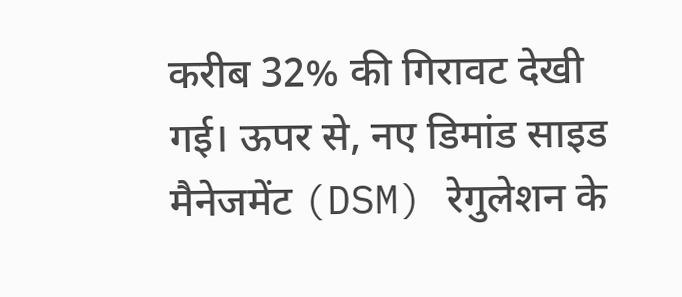करीब 32% की गिरावट देखी गई। ऊपर से, नए डिमांड साइड मैनेजमेंट (DSM) रेगुलेशन के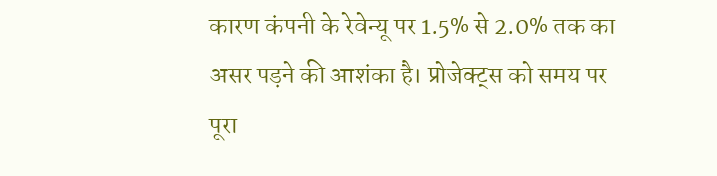कारण कंपनी के रेवेन्यू पर 1.5% से 2.0% तक का असर पड़ने की आशंका है। प्रोजेक्ट्स को समय पर पूरा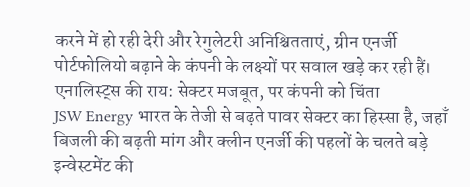करने में हो रही देरी और रेगुलेटरी अनिश्चितताएं, ग्रीन एनर्जी पोर्टफोलियो बढ़ाने के कंपनी के लक्ष्यों पर सवाल खड़े कर रही हैं।
एनालिस्ट्स की राय: सेक्टर मजबूत, पर कंपनी को चिंता
JSW Energy भारत के तेजी से बढ़ते पावर सेक्टर का हिस्सा है, जहाँ बिजली की बढ़ती मांग और क्लीन एनर्जी की पहलों के चलते बड़े इन्वेस्टमेंट की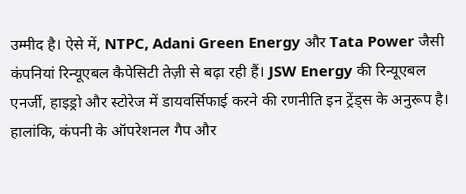उम्मीद है। ऐसे में, NTPC, Adani Green Energy और Tata Power जैसी कंपनियां रिन्यूएबल कैपेसिटी तेज़ी से बढ़ा रही हैं। JSW Energy की रिन्यूएबल एनर्जी, हाइड्रो और स्टोरेज में डायवर्सिफाई करने की रणनीति इन ट्रेंड्स के अनुरूप है। हालांकि, कंपनी के ऑपरेशनल गैप और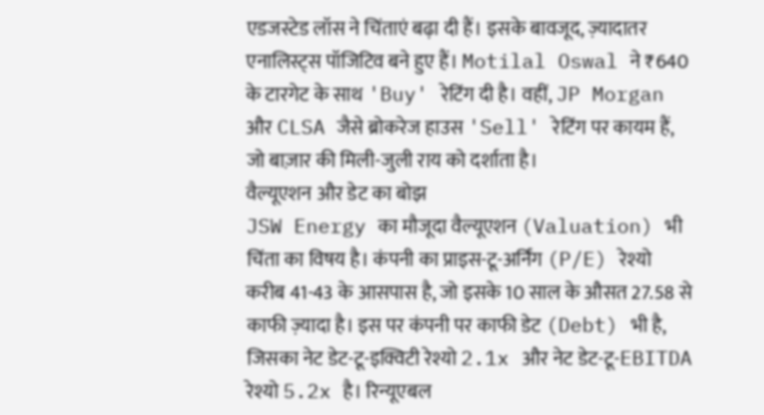एडजस्टेड लॉस ने चिंताएं बढ़ा दी हैं। इसके बावजूद, ज़्यादातर एनालिस्ट्स पॉजिटिव बने हुए हैं। Motilal Oswal ने ₹640 के टारगेट के साथ 'Buy' रेटिंग दी है। वहीं, JP Morgan और CLSA जैसे ब्रोकरेज हाउस 'Sell' रेटिंग पर कायम हैं, जो बाज़ार की मिली-जुली राय को दर्शाता है।
वैल्यूएशन और डेट का बोझ
JSW Energy का मौजूदा वैल्यूएशन (Valuation) भी चिंता का विषय है। कंपनी का प्राइस-टू-अर्निंग (P/E) रेश्यो करीब 41-43 के आसपास है, जो इसके 10 साल के औसत 27.58 से काफी ज़्यादा है। इस पर कंपनी पर काफी डेट (Debt) भी है, जिसका नेट डेट-टू-इक्विटी रेश्यो 2.1x और नेट डेट-टू-EBITDA रेश्यो 5.2x है। रिन्यूएबल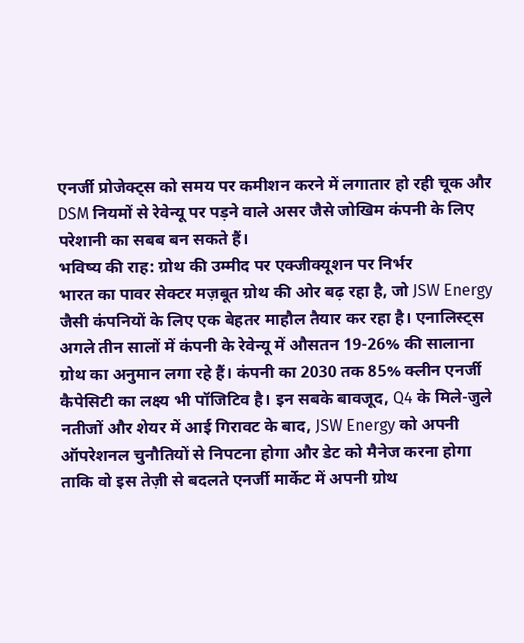एनर्जी प्रोजेक्ट्स को समय पर कमीशन करने में लगातार हो रही चूक और DSM नियमों से रेवेन्यू पर पड़ने वाले असर जैसे जोखिम कंपनी के लिए परेशानी का सबब बन सकते हैं।
भविष्य की राह: ग्रोथ की उम्मीद पर एक्जीक्यूशन पर निर्भर
भारत का पावर सेक्टर मज़बूत ग्रोथ की ओर बढ़ रहा है, जो JSW Energy जैसी कंपनियों के लिए एक बेहतर माहौल तैयार कर रहा है। एनालिस्ट्स अगले तीन सालों में कंपनी के रेवेन्यू में औसतन 19-26% की सालाना ग्रोथ का अनुमान लगा रहे हैं। कंपनी का 2030 तक 85% क्लीन एनर्जी कैपेसिटी का लक्ष्य भी पॉजिटिव है। इन सबके बावजूद, Q4 के मिले-जुले नतीजों और शेयर में आई गिरावट के बाद, JSW Energy को अपनी ऑपरेशनल चुनौतियों से निपटना होगा और डेट को मैनेज करना होगा ताकि वो इस तेज़ी से बदलते एनर्जी मार्केट में अपनी ग्रोथ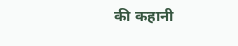की कहानी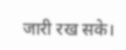जारी रख सके।